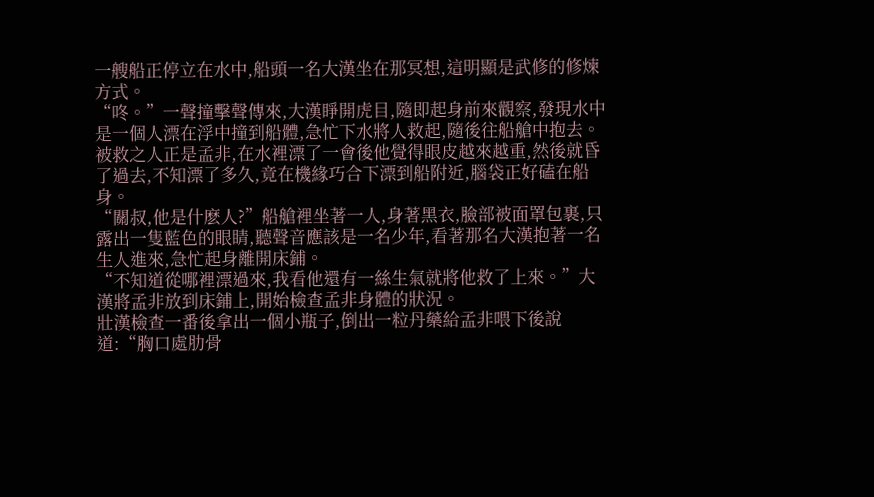一艘船正停立在水中,船頭一名大漢坐在那冥想,這明顯是武修的修煉方式。
“咚。”一聲撞擊聲傳來,大漢睜開虎目,隨即起身前來觀察,發現水中是一個人漂在浮中撞到船體,急忙下水將人救起,隨後往船艙中抱去。
被救之人正是孟非,在水裡漂了一會後他覺得眼皮越來越重,然後就昏了過去,不知漂了多久,竟在機緣巧合下漂到船附近,腦袋正好磕在船身。
“關叔,他是什麽人?”船艙裡坐著一人,身著黑衣,臉部被面罩包裹,只露出一隻藍色的眼睛,聽聲音應該是一名少年,看著那名大漢抱著一名生人進來,急忙起身離開床鋪。
“不知道從哪裡漂過來,我看他還有一絲生氣就將他救了上來。”大漢將孟非放到床鋪上,開始檢查孟非身體的狀況。
壯漢檢查一番後拿出一個小瓶子,倒出一粒丹藥給孟非喂下後說道:“胸口處肋骨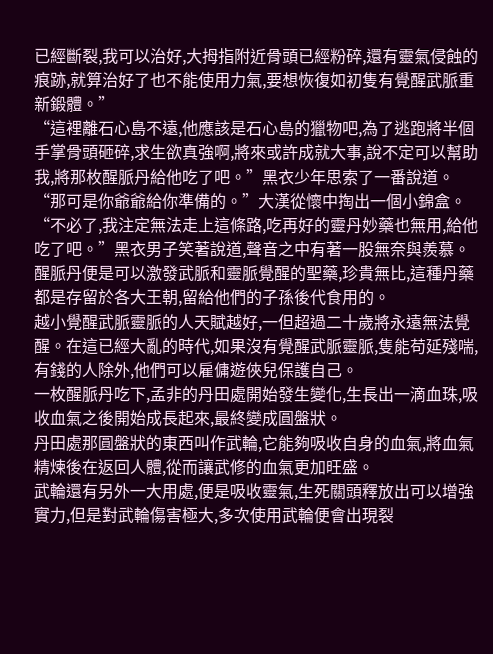已經斷裂,我可以治好,大拇指附近骨頭已經粉碎,還有靈氣侵蝕的痕跡,就算治好了也不能使用力氣,要想恢復如初隻有覺醒武脈重新鍛體。”
“這裡離石心島不遠,他應該是石心島的獵物吧,為了逃跑將半個手掌骨頭砸碎,求生欲真強啊,將來或許成就大事,說不定可以幫助我,將那枚醒脈丹給他吃了吧。”黑衣少年思索了一番說道。
“那可是你爺爺給你準備的。”大漢從懷中掏出一個小錦盒。
“不必了,我注定無法走上這條路,吃再好的靈丹妙藥也無用,給他吃了吧。”黑衣男子笑著說道,聲音之中有著一股無奈與羨慕。
醒脈丹便是可以激發武脈和靈脈覺醒的聖藥,珍貴無比,這種丹藥都是存留於各大王朝,留給他們的子孫後代食用的。
越小覺醒武脈靈脈的人天賦越好,一但超過二十歲將永遠無法覺醒。在這已經大亂的時代,如果沒有覺醒武脈靈脈,隻能苟延殘喘,有錢的人除外,他們可以雇傭遊俠兒保護自己。
一枚醒脈丹吃下,孟非的丹田處開始發生變化,生長出一滴血珠,吸收血氣之後開始成長起來,最終變成圓盤狀。
丹田處那圓盤狀的東西叫作武輪,它能夠吸收自身的血氣,將血氣精煉後在返回人體,從而讓武修的血氣更加旺盛。
武輪還有另外一大用處,便是吸收靈氣,生死關頭釋放出可以增強實力,但是對武輪傷害極大,多次使用武輪便會出現裂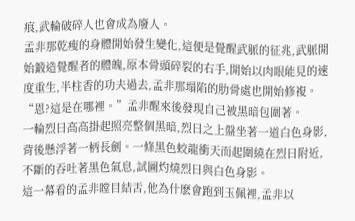痕,武輪破碎人也會成為廢人。
孟非那乾瘦的身體開始發生變化,這便是覺醒武脈的征兆,武脈開始鍛造覺醒者的體魄,原本骨頭碎裂的右手,開始以肉眼能見的速度重生,半柱香的功夫過去,孟非那塌陷的肋骨處也開始修複。
“恩?這是在哪裡。”孟非醒來後發現自己被黑暗包圍著。
一輪烈日高高掛起照亮整個黑暗,烈日之上盤坐著一道白色身影,背後懸浮著一柄長劍。一條黑色蛟龍衝天而起圍繞在烈日附近,不斷的吞吐著黑色氣息,試圖灼燒烈日與白色身影。
這一幕看的孟非瞠目結舌,他為什麽會跑到玉佩裡,孟非以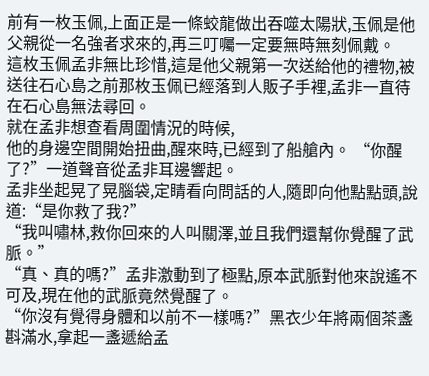前有一枚玉佩,上面正是一條蛟龍做出吞噬太陽狀,玉佩是他父親從一名強者求來的,再三叮囑一定要無時無刻佩戴。
這枚玉佩孟非無比珍惜,這是他父親第一次送給他的禮物,被送往石心島之前那枚玉佩已經落到人販子手裡,孟非一直待在石心島無法尋回。
就在孟非想查看周圍情況的時候,
他的身邊空間開始扭曲,醒來時,已經到了船艙內。 “你醒了?”一道聲音從孟非耳邊響起。
孟非坐起晃了晃腦袋,定睛看向問話的人,隨即向他點點頭,說道:“是你救了我?”
“我叫嘯林,救你回來的人叫關澤,並且我們還幫你覺醒了武脈。”
“真、真的嗎?”孟非激動到了極點,原本武脈對他來說遙不可及,現在他的武脈竟然覺醒了。
“你沒有覺得身體和以前不一樣嗎?”黑衣少年將兩個茶盞斟滿水,拿起一盞遞給孟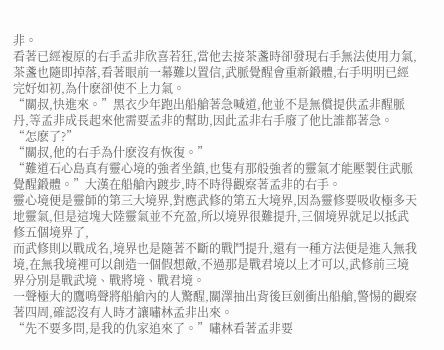非。
看著已經複原的右手孟非欣喜若狂,當他去接茶盞時卻發現右手無法使用力氣,茶盞也隨即掉落,看著眼前一幕難以置信,武脈覺醒會重新鍛體,右手明明已經完好如初,為什麽卻使不上力氣。
“關叔,快進來。”黑衣少年跑出船艙著急喊道,他並不是無償提供孟非醒脈丹,等孟非成長起來他需要孟非的幫助,因此孟非右手廢了他比誰都著急。
“怎麽了?”
“關叔,他的右手為什麽沒有恢復。”
“難道石心島真有靈心境的強者坐鎮,也隻有那般強者的靈氣才能壓製住武脈覺醒鍛體。”大漢在船艙內踱步,時不時得觀察著孟非的右手。
靈心境便是靈師的第三大境界,對應武修的第五大境界,因為靈修要吸收極多天地靈氣,但是這塊大陸靈氣並不充盈,所以境界很難提升,三個境界就足以抵武修五個境界了,
而武修則以戰成名,境界也是隨著不斷的戰鬥提升,還有一種方法便是進入無我境,在無我境裡可以創造一個假想敵,不過那是戰君境以上才可以,武修前三境界分別是戰武境、戰將境、戰君境。
一聲極大的鷹鳴聲將船艙內的人驚醒,關澤抽出背後巨劍衝出船艙,警惕的觀察著四周,確認沒有人時才讓嘯林孟非出來。
“先不要多問,是我的仇家追來了。”嘯林看著孟非要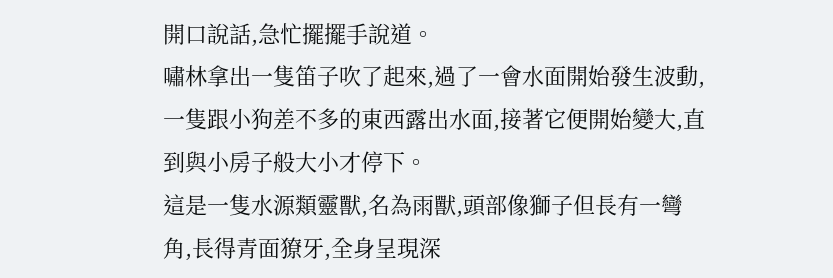開口說話,急忙擺擺手說道。
嘯林拿出一隻笛子吹了起來,過了一會水面開始發生波動,一隻跟小狗差不多的東西露出水面,接著它便開始變大,直到與小房子般大小才停下。
這是一隻水源類靈獸,名為雨獸,頭部像獅子但長有一彎角,長得青面獠牙,全身呈現深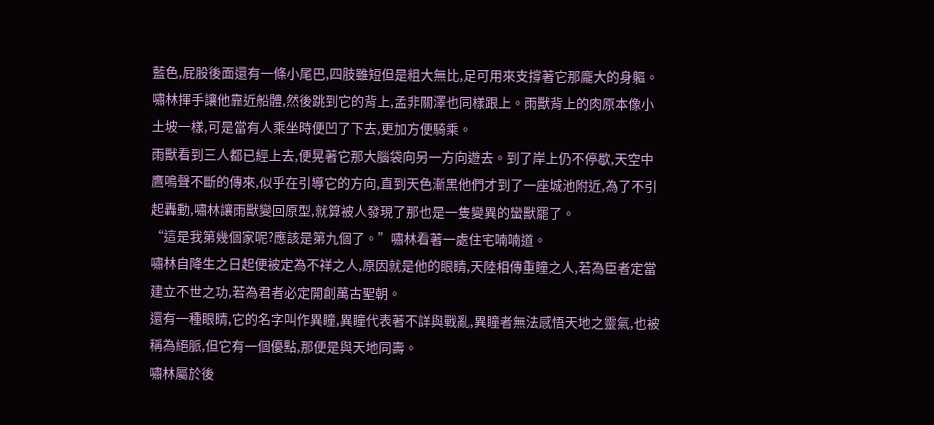藍色,屁股後面還有一條小尾巴,四肢雖短但是粗大無比,足可用來支撐著它那龐大的身軀。
嘯林揮手讓他靠近船體,然後跳到它的背上,孟非關澤也同樣跟上。雨獸背上的肉原本像小土坡一樣,可是當有人乘坐時便凹了下去,更加方便騎乘。
雨獸看到三人都已經上去,便晃著它那大腦袋向另一方向遊去。到了岸上仍不停歇,天空中鷹鳴聲不斷的傳來,似乎在引導它的方向,直到天色漸黑他們才到了一座城池附近,為了不引起轟動,嘯林讓雨獸變回原型,就算被人發現了那也是一隻變異的蠻獸罷了。
“這是我第幾個家呢?應該是第九個了。”嘯林看著一處住宅喃喃道。
嘯林自降生之日起便被定為不祥之人,原因就是他的眼睛,天陸相傳重瞳之人,若為臣者定當建立不世之功,若為君者必定開創萬古聖朝。
還有一種眼睛,它的名字叫作異瞳,異瞳代表著不詳與戰亂,異瞳者無法感悟天地之靈氣,也被稱為絕脈,但它有一個優點,那便是與天地同壽。
嘯林屬於後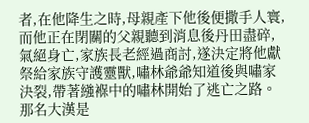者,在他降生之時,母親產下他後便撒手人寰,而他正在閉關的父親聽到消息後丹田盡碎,氣絕身亡,家族長老經過商討,遂決定將他獻祭給家族守護靈獸,嘯林爺爺知道後與嘯家決裂,帶著繈褓中的嘯林開始了逃亡之路。
那名大漢是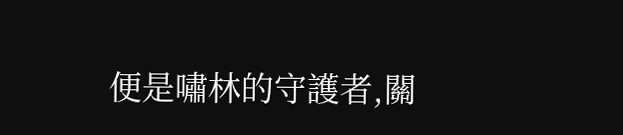便是嘯林的守護者,關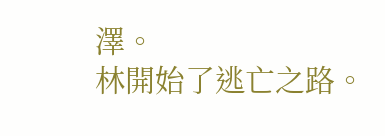澤。
林開始了逃亡之路。